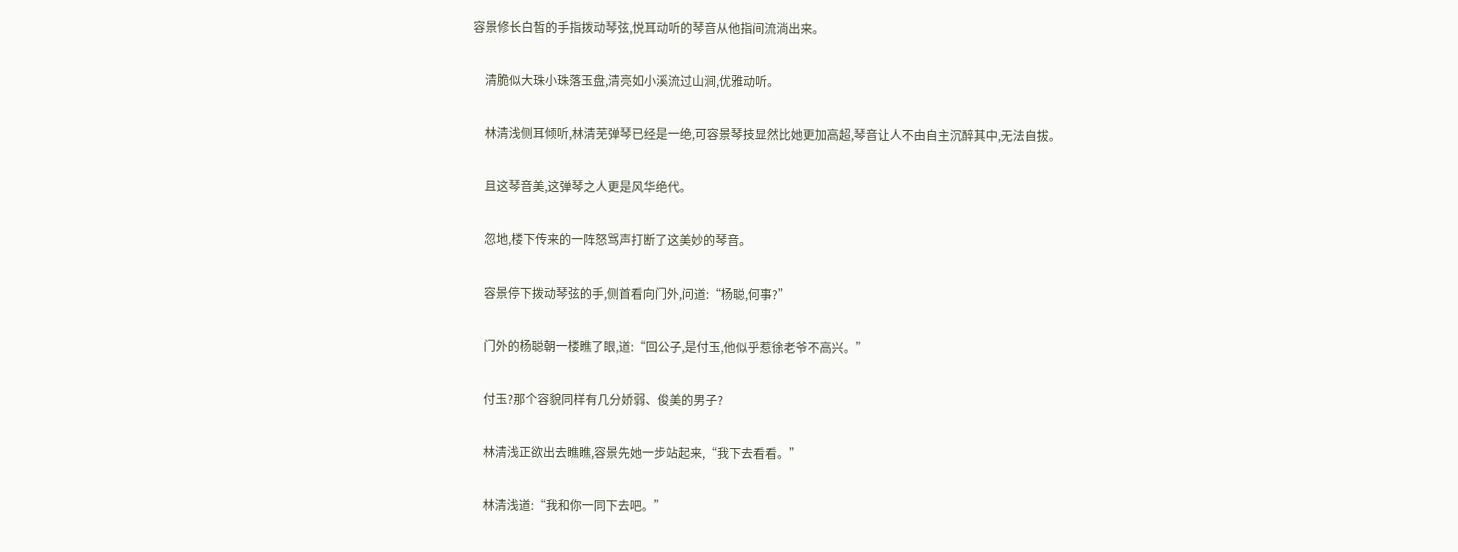容景修长白皙的手指拨动琴弦,悦耳动听的琴音从他指间流淌出来。

    清脆似大珠小珠落玉盘,清亮如小溪流过山涧,优雅动听。

    林清浅侧耳倾听,林清芜弹琴已经是一绝,可容景琴技显然比她更加高超,琴音让人不由自主沉醉其中,无法自拔。

    且这琴音美,这弹琴之人更是风华绝代。

    忽地,楼下传来的一阵怒骂声打断了这美妙的琴音。

    容景停下拨动琴弦的手,侧首看向门外,问道:“杨聪,何事?”

    门外的杨聪朝一楼瞧了眼,道:“回公子,是付玉,他似乎惹徐老爷不高兴。”

    付玉?那个容貌同样有几分娇弱、俊美的男子?

    林清浅正欲出去瞧瞧,容景先她一步站起来,“我下去看看。”

    林清浅道:“我和你一同下去吧。”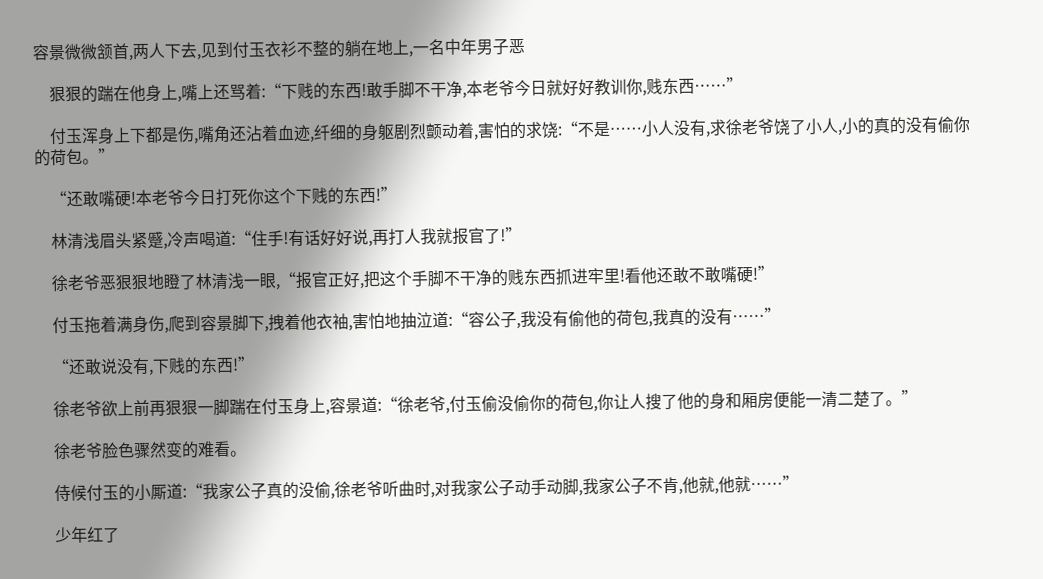容景微微颔首,两人下去,见到付玉衣衫不整的躺在地上,一名中年男子恶

    狠狠的踹在他身上,嘴上还骂着:“下贱的东西!敢手脚不干净,本老爷今日就好好教训你,贱东西……”

    付玉浑身上下都是伤,嘴角还沾着血迹,纤细的身躯剧烈颤动着,害怕的求饶:“不是……小人没有,求徐老爷饶了小人,小的真的没有偷你的荷包。”

    “还敢嘴硬!本老爷今日打死你这个下贱的东西!”

    林清浅眉头紧蹙,冷声喝道:“住手!有话好好说,再打人我就报官了!”

    徐老爷恶狠狠地瞪了林清浅一眼,“报官正好,把这个手脚不干净的贱东西抓进牢里!看他还敢不敢嘴硬!”

    付玉拖着满身伤,爬到容景脚下,拽着他衣袖,害怕地抽泣道:“容公子,我没有偷他的荷包,我真的没有……”

    “还敢说没有,下贱的东西!”

    徐老爷欲上前再狠狠一脚踹在付玉身上,容景道:“徐老爷,付玉偷没偷你的荷包,你让人搜了他的身和厢房便能一清二楚了。”

    徐老爷脸色骤然变的难看。

    侍候付玉的小厮道:“我家公子真的没偷,徐老爷听曲时,对我家公子动手动脚,我家公子不肯,他就,他就……”

    少年红了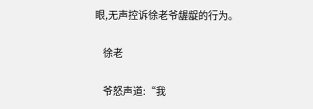眼,无声控诉徐老爷龌龊的行为。

    徐老

    爷怒声道:“我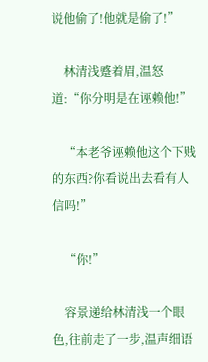说他偷了!他就是偷了!”

    林清浅蹙着眉,温怒道:“你分明是在诬赖他!”

    “本老爷诬赖他这个下贱的东西?你看说出去看有人信吗!”

    “你!”

    容景递给林清浅一个眼色,往前走了一步,温声细语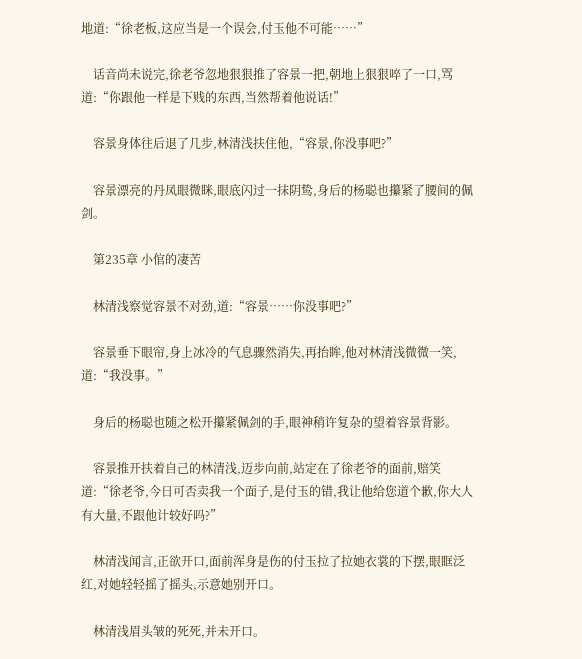地道:“徐老板,这应当是一个误会,付玉他不可能……”

    话音尚未说完,徐老爷忽地狠狠推了容景一把,朝地上狠狠啐了一口,骂道:“你跟他一样是下贱的东西,当然帮着他说话!”

    容景身体往后退了几步,林清浅扶住他,“容景,你没事吧?”

    容景漂亮的丹凤眼微眯,眼底闪过一抹阴鸷,身后的杨聪也攥紧了腰间的佩剑。

    第235章 小倌的凄苦

    林清浅察觉容景不对劲,道:“容景……你没事吧?”

    容景垂下眼帘,身上冰冷的气息骤然消失,再抬眸,他对林清浅微微一笑,道:“我没事。”

    身后的杨聪也随之松开攥紧佩剑的手,眼神稍许复杂的望着容景背影。

    容景推开扶着自己的林清浅,迈步向前,站定在了徐老爷的面前,赔笑道:“徐老爷,今日可否卖我一个面子,是付玉的错,我让他给您道个歉,你大人有大量,不跟他计较好吗?”

    林清浅闻言,正欲开口,面前浑身是伤的付玉拉了拉她衣裳的下摆,眼眶泛红,对她轻轻摇了摇头,示意她别开口。

    林清浅眉头皱的死死,并未开口。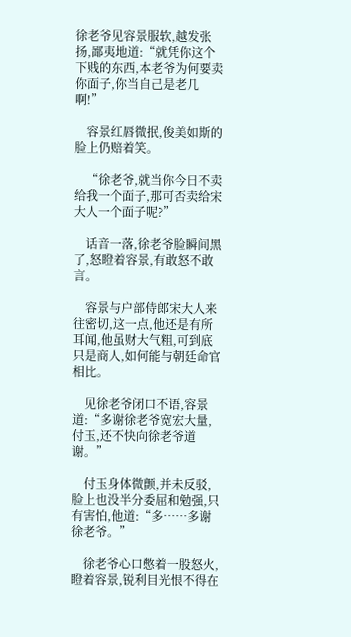徐老爷见容景服软,越发张扬,鄙夷地道:“就凭你这个下贱的东西,本老爷为何要卖你面子,你当自己是老几啊!”

    容景红唇微抿,俊美如斯的脸上仍赔着笑。

    “徐老爷,就当你今日不卖给我一个面子,那可否卖给宋大人一个面子呢?”

    话音一落,徐老爷脸瞬间黑了,怒瞪着容景,有敢怒不敢言。

    容景与户部侍郎宋大人来往密切,这一点,他还是有所耳闻,他虽财大气粗,可到底只是商人,如何能与朝廷命官相比。

    见徐老爷闭口不语,容景道:“多谢徐老爷宽宏大量,付玉,还不快向徐老爷道谢。”

    付玉身体微颤,并未反驳,脸上也没半分委屈和勉强,只有害怕,他道:“多……多谢徐老爷。”

    徐老爷心口憋着一股怒火,瞪着容景,锐利目光恨不得在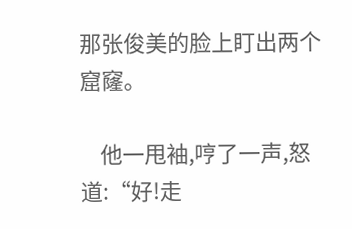那张俊美的脸上盯出两个窟窿。

    他一甩袖,哼了一声,怒道:“好!走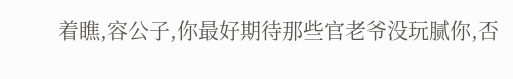着瞧,容公子,你最好期待那些官老爷没玩腻你,否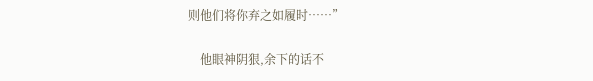则他们将你弃之如履时……”

    他眼神阴狠,余下的话不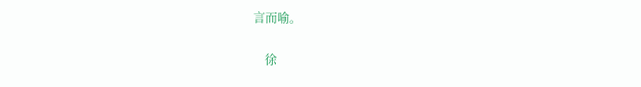言而喻。

    徐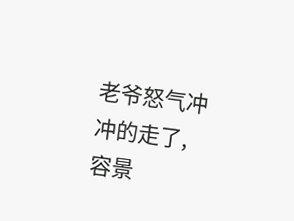老爷怒气冲冲的走了,容景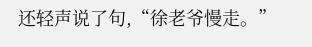还轻声说了句,“徐老爷慢走。”